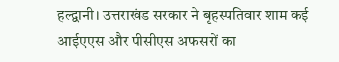हल्द्वानी। उत्तराखंड सरकार ने बृहस्पतिवार शाम कई आईएएस और पीसीएस अफसरों का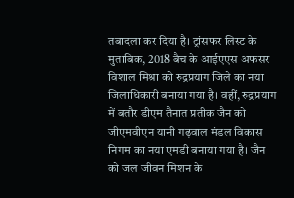तबादला कर दिया है। ट्रांसफर लिस्ट के मुताबिक, 2018 बैच के आईएएस अफसर विशाल मिश्रा को रुद्रप्रयाग जिले का नया जिलाधिकारी बनाया गया है। वहीं, रुद्रप्रयाग में बतौर डीएम तैनात प्रतीक जैन को जीएमवीएन यानी गढ़वाल मंडल विकास निगम का नया एमडी बनाया गया है। जैन को जल जीवन मिशन के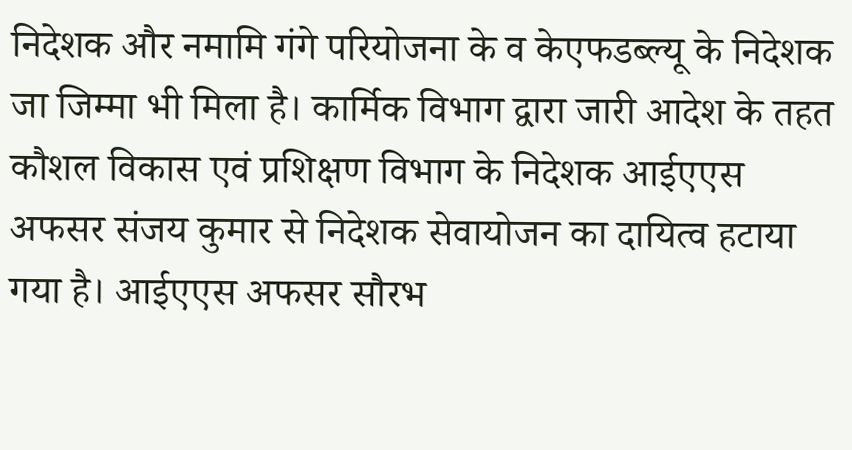निदेशक और नमामि गंगे परियोजना के व केएफडब्ल्यू के निदेशक जा जिम्मा भी मिला है। कार्मिक विभाग द्वारा जारी आदेश के तहत कौशल विकास एवं प्रशिक्षण विभाग के निदेशक आईएएस अफसर संजय कुमार से निदेशक सेवायोजन का दायित्व हटाया गया है। आईएएस अफसर सौरभ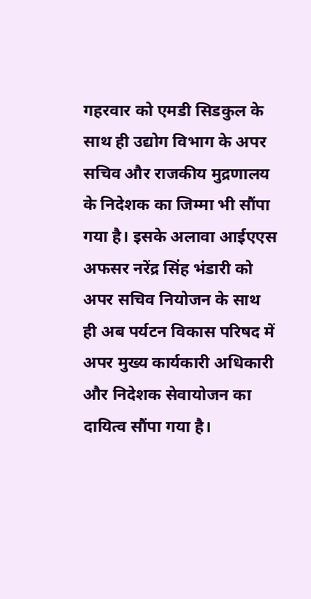गहरवार को एमडी सिडकुल के साथ ही उद्योग विभाग के अपर सचिव और राजकीय मुद्रणालय के निदेशक का जिम्मा भी सौंपा गया है। इसके अलावा आईएएस अफसर नरेंद्र सिंह भंडारी को अपर सचिव नियोजन के साथ ही अब पर्यटन विकास परिषद में अपर मुख्य कार्यकारी अधिकारी और निदेशक सेवायोजन का दायित्व सौंपा गया है।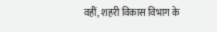वहीं, शहरी विकास विभाग के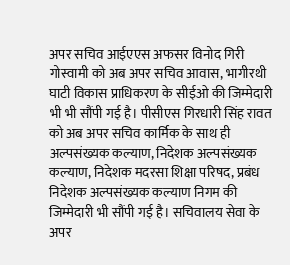अपर सचिव आईएएस अफसर विनोद गिरी गोस्वामी को अब अपर सचिव आवास, भागीरथी घाटी विकास प्राधिकरण के सीईओ की जिम्मेदारी भी भी सौंपी गई है। पीसीएस गिरधारी सिंह रावत को अब अपर सचिव कार्मिक के साथ ही अल्पसंख्यक कल्याण, निदेशक अल्पसंख्यक कल्याण, निदेशक मदरसा शिक्षा परिषद, प्रबंध निदेशक अल्पसंख्यक कल्याण निगम की जिम्मेदारी भी सौंपी गई है। सचिवालय सेवा के अपर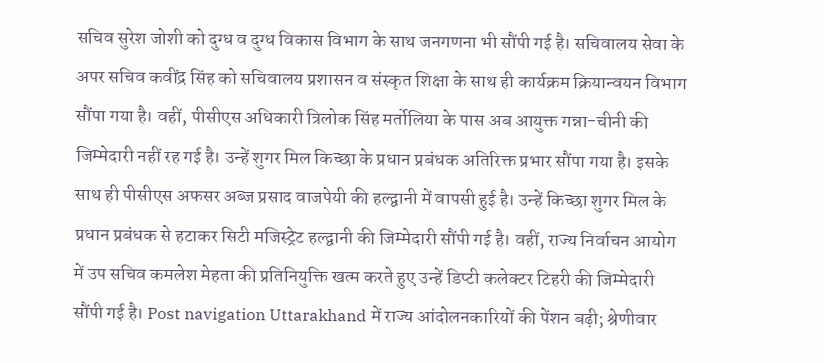सचिव सुरेश जोशी को दुग्ध व दुग्ध विकास विभाग के साथ जनगणना भी सौंपी गई है। सचिवालय सेवा के अपर सचिव कवींद्र सिंह को सचिवालय प्रशासन व संस्कृत शिक्षा के साथ ही कार्यक्रम क्रियान्वयन विभाग सौंपा गया है। वहीं, पीसीएस अधिकारी त्रिलोक सिंह मर्तोलिया के पास अब आयुक्त गन्ना-चीनी की जिम्मेदारी नहीं रह गई है। उन्हें शुगर मिल किच्छा के प्रधान प्रबंधक अतिरिक्त प्रभार सौंपा गया है। इसके साथ ही पीसीएस अफसर अब्ज प्रसाद वाजपेयी की हल्द्वानी में वापसी हुई है। उन्हें किच्छा शुगर मिल के प्रधान प्रबंधक से हटाकर सिटी मजिस्ट्रेट हल्द्वानी की जिम्मेदारी सौंपी गई है। वहीं, राज्य निर्वाचन आयोग में उप सचिव कमलेश मेहता की प्रतिनियुक्ति खत्म करते हुए उन्हें डिप्टी कलेक्टर टिहरी की जिम्मेदारी सौंपी गई है। Post navigation Uttarakhand में राज्य आंदोलनकारियों की पेंशन बढ़ी; श्रेणीवार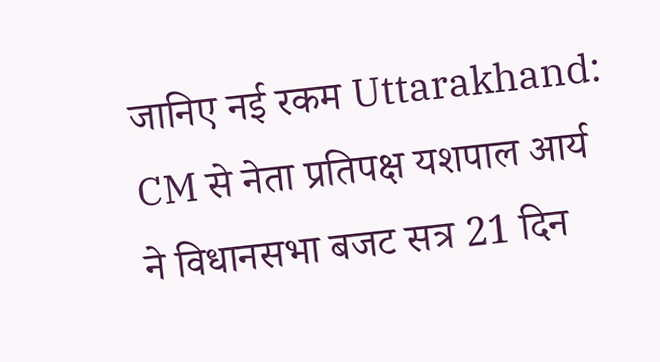जानिए नई रकम Uttarakhand: CM से नेता प्रतिपक्ष यशपाल आर्य ने विधानसभा बजट सत्र 21 दिन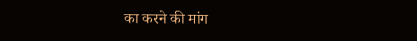का करने की मांग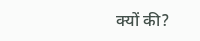क्यों की?